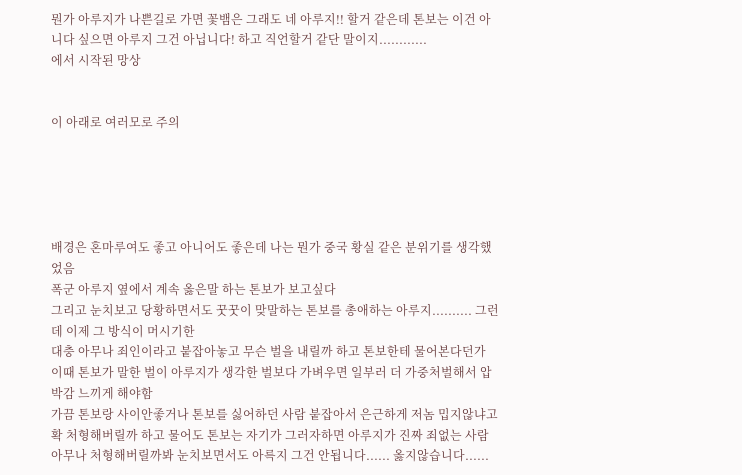뭔가 아루지가 나쁜길로 가면 꽃뱀은 그래도 네 아루지!! 할거 같은데 톤보는 이건 아니다 싶으면 아루지 그건 아닙니다! 하고 직언할거 같단 말이지............
에서 시작된 망상


이 아래로 여러모로 주의





배경은 혼마루여도 좋고 아니어도 좋은데 나는 뭔가 중국 황실 같은 분위기를 생각했었음
폭군 아루지 옆에서 계속 옳은말 하는 톤보가 보고싶다
그리고 눈치보고 당황하면서도 꿋꿋이 맞말하는 톤보를 총애하는 아루지.......... 그런데 이제 그 방식이 머시기한
대충 아무나 죄인이라고 붙잡아놓고 무슨 벌을 내릴까 하고 톤보한테 물어본다던가
이때 톤보가 말한 벌이 아루지가 생각한 벌보다 가벼우면 일부러 더 가중처벌해서 압박감 느끼게 해야함
가끔 톤보랑 사이안좋거나 톤보를 싫어하던 사람 붙잡아서 은근하게 저놈 밉지않냐고 확 처형해버릴까 하고 물어도 톤보는 자기가 그러자하면 아루지가 진짜 죄없는 사람 아무나 처형해버릴까봐 눈치보면서도 아륵지 그건 안됩니다...... 옳지않습니다......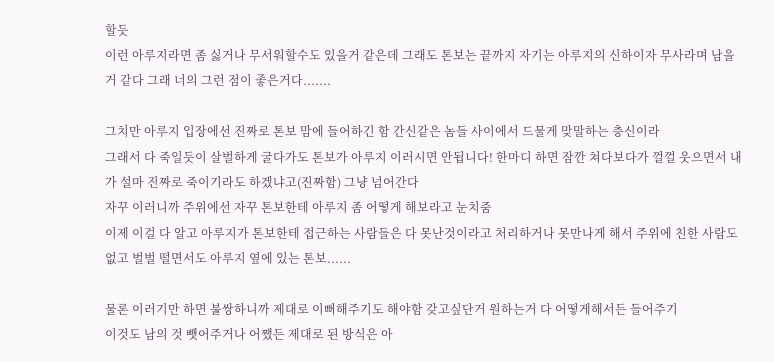할듯
이런 아루지라면 좀 싫거나 무서워할수도 있을거 같은데 그래도 톤보는 끝까지 자기는 아루지의 신하이자 무사라며 남을거 같다 그래 너의 그런 점이 좋은거다.......

그치만 아루지 입장에선 진짜로 톤보 맘에 들어하긴 함 간신같은 놈들 사이에서 드물게 맞말하는 충신이라
그래서 다 죽일듯이 살벌하게 굴다가도 톤보가 아루지 이러시면 안됩니다! 한마디 하면 잠깐 쳐다보다가 껄껄 웃으면서 내가 설마 진짜로 죽이기라도 하겠냐고(진짜함) 그냥 넘어간다
자꾸 이러니까 주위에선 자꾸 톤보한테 아루지 좀 어떻게 해보라고 눈치줌
이제 이걸 다 알고 아루지가 톤보한테 접근하는 사람들은 다 못난것이라고 처리하거나 못만나게 해서 주위에 친한 사람도 없고 벌벌 떨면서도 아루지 옆에 있는 톤보......

물론 이러기만 하면 불쌍하니까 제대로 이뻐해주기도 해야함 갖고싶단거 원하는거 다 어떻게해서든 들어주기
이것도 남의 것 뺏어주거나 어쨌든 제대로 된 방식은 아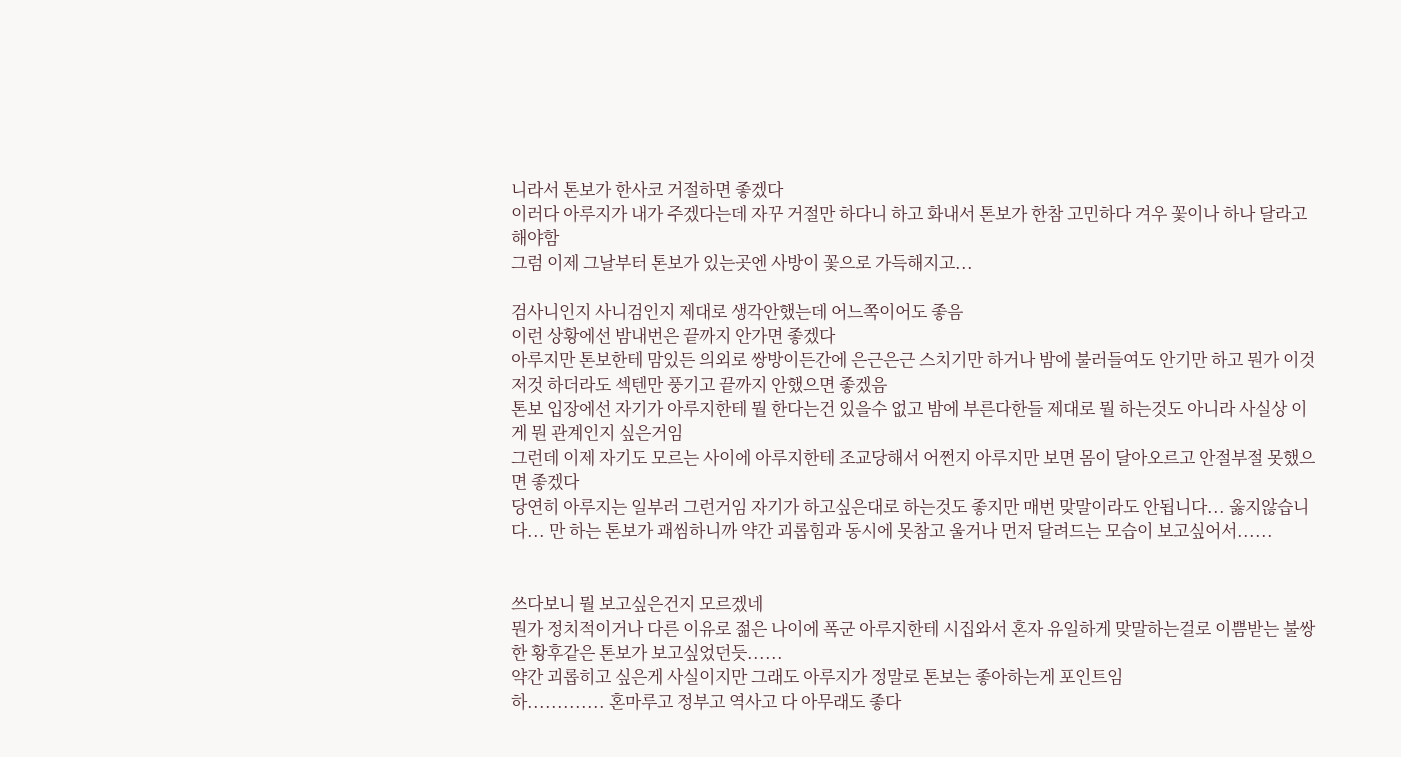니라서 톤보가 한사코 거절하면 좋겠다
이러다 아루지가 내가 주겠다는데 자꾸 거절만 하다니 하고 화내서 톤보가 한참 고민하다 겨우 꽃이나 하나 달라고 해야함
그럼 이제 그날부터 톤보가 있는곳엔 사방이 꽃으로 가득해지고...

검사니인지 사니검인지 제대로 생각안했는데 어느쪽이어도 좋음
이런 상황에선 밤내번은 끝까지 안가면 좋겠다
아루지만 톤보한테 맘있든 의외로 쌍방이든간에 은근은근 스치기만 하거나 밤에 불러들여도 안기만 하고 뭔가 이것저것 하더라도 섹텐만 풍기고 끝까지 안했으면 좋겠음
톤보 입장에선 자기가 아루지한테 뭘 한다는건 있을수 없고 밤에 부른다한들 제대로 뭘 하는것도 아니라 사실상 이게 뭔 관계인지 싶은거임
그런데 이제 자기도 모르는 사이에 아루지한테 조교당해서 어쩐지 아루지만 보면 몸이 달아오르고 안절부절 못했으면 좋겠다
당연히 아루지는 일부러 그런거임 자기가 하고싶은대로 하는것도 좋지만 매번 맞말이라도 안됩니다... 옳지않습니다... 만 하는 톤보가 괘씸하니까 약간 괴롭힘과 동시에 못참고 울거나 먼저 달려드는 모습이 보고싶어서......


쓰다보니 뭘 보고싶은건지 모르겠네
뭔가 정치적이거나 다른 이유로 젊은 나이에 폭군 아루지한테 시집와서 혼자 유일하게 맞말하는걸로 이쁨받는 불쌍한 황후같은 톤보가 보고싶었던듯......
약간 괴롭히고 싶은게 사실이지만 그래도 아루지가 정말로 톤보는 좋아하는게 포인트임
하............. 혼마루고 정부고 역사고 다 아무래도 좋다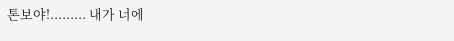톤보야!......... 내가 너에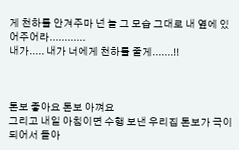게 천하를 안겨주마 넌 늘 그 모습 그대로 내 옆에 있어주어라............
내가..... 내가 너에게 천하를 줄게.......!!



톤보 좋아요 톤보 아껴요
그리고 내일 아침이면 수행 보낸 우리집 톤보가 극이 되어서 돌아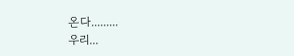온다.........
우리...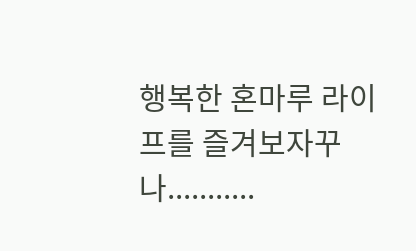행복한 혼마루 라이프를 즐겨보자꾸나...........